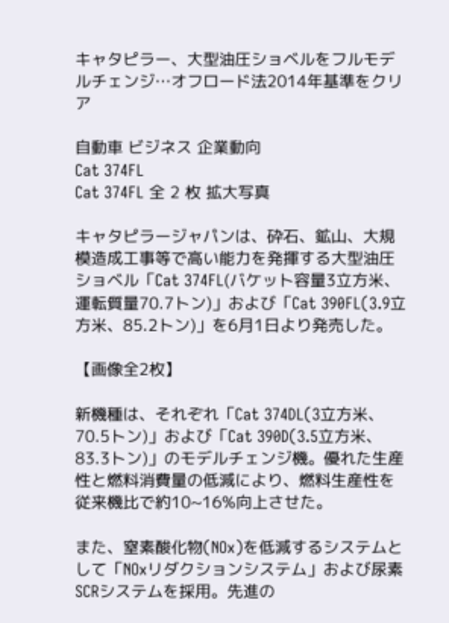キャタピラー、大型油圧ショベルをフルモデルチェンジ…オフロード法2014年基準をクリア

自動車 ビジネス 企業動向
Cat 374FL
Cat 374FL 全 2 枚 拡大写真

キャタピラージャパンは、砕石、鉱山、大規模造成工事等で高い能力を発揮する大型油圧ショベル「Cat 374FL(バケット容量3立方米、運転質量70.7トン)」および「Cat 390FL(3.9立方米、85.2トン)」を6月1日より発売した。

【画像全2枚】

新機種は、それぞれ「Cat 374DL(3立方米、70.5トン)」および「Cat 390D(3.5立方米、83.3トン)」のモデルチェンジ機。優れた生産性と燃料消費量の低減により、燃料生産性を従来機比で約10~16%向上させた。

また、窒素酸化物(NOx)を低減するシステムとして「NOxリダクションシステム」および尿素SCRシステムを採用。先進の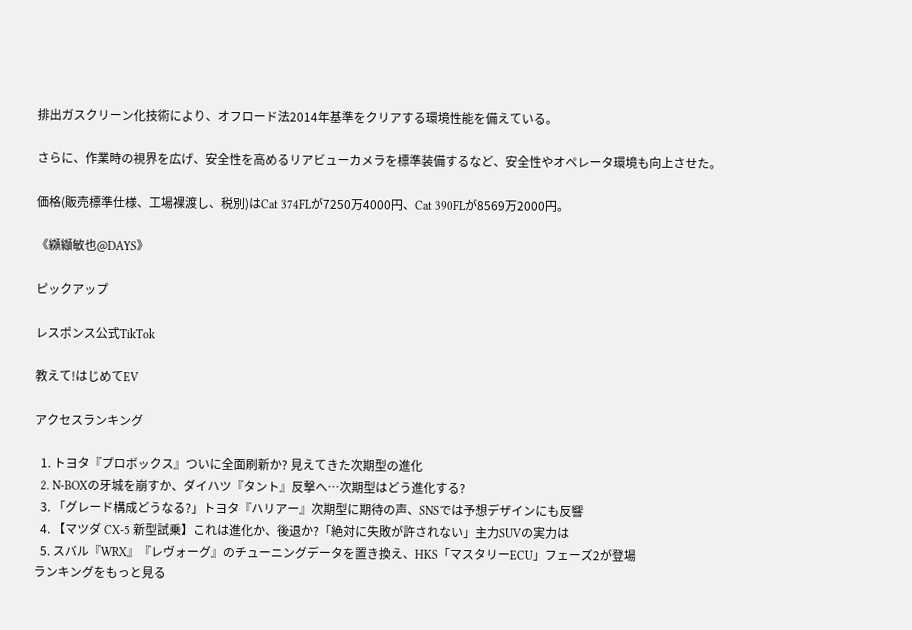排出ガスクリーン化技術により、オフロード法2014年基準をクリアする環境性能を備えている。

さらに、作業時の視界を広げ、安全性を高めるリアビューカメラを標準装備するなど、安全性やオペレータ環境も向上させた。

価格(販売標準仕様、工場裸渡し、税別)はCat 374FLが7250万4000円、Cat 390FLが8569万2000円。

《纐纈敏也@DAYS》

ピックアップ

レスポンス公式TikTok

教えて!はじめてEV

アクセスランキング

  1. トヨタ『プロボックス』ついに全面刷新か? 見えてきた次期型の進化
  2. N-BOXの牙城を崩すか、ダイハツ『タント』反撃へ…次期型はどう進化する?
  3. 「グレード構成どうなる?」トヨタ『ハリアー』次期型に期待の声、SNSでは予想デザインにも反響
  4. 【マツダ CX-5 新型試乗】これは進化か、後退か?「絶対に失敗が許されない」主力SUVの実力は
  5. スバル『WRX』『レヴォーグ』のチューニングデータを置き換え、HKS「マスタリーECU」フェーズ2が登場
ランキングをもっと見る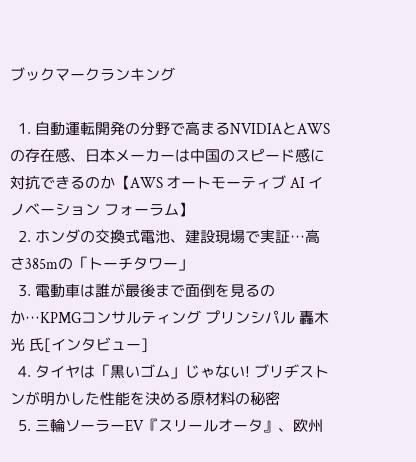ブックマークランキング

  1. 自動運転開発の分野で高まるNVIDIAとAWSの存在感、日本メーカーは中国のスピード感に対抗できるのか【AWS オートモーティブ AI イノベーション フォーラム】
  2. ホンダの交換式電池、建設現場で実証…高さ385mの「トーチタワー」
  3. 電動車は誰が最後まで面倒を見るのか…KPMGコンサルティング プリンシパル 轟木光 氏[インタビュー]
  4. タイヤは「黒いゴム」じゃない! ブリヂストンが明かした性能を決める原材料の秘密
  5. 三輪ソーラーEV『スリールオータ』、欧州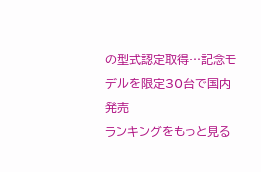の型式認定取得…記念モデルを限定30台で国内発売
ランキングをもっと見る